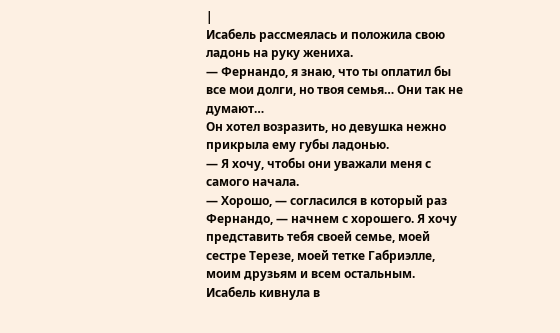|
Исабель рассмеялась и положила свою ладонь на руку жениха.
— Фернандо, я знаю, что ты оплатил бы все мои долги, но твоя семья… Они так не думают…
Он хотел возразить, но девушка нежно прикрыла ему губы ладонью.
— Я хочу, чтобы они уважали меня с самого начала.
— Хорошо, — согласился в который раз Фернандо, — начнем с хорошего. Я хочу представить тебя своей семье, моей сестре Терезе, моей тетке Габриэлле, моим друзьям и всем остальным.
Исабель кивнула в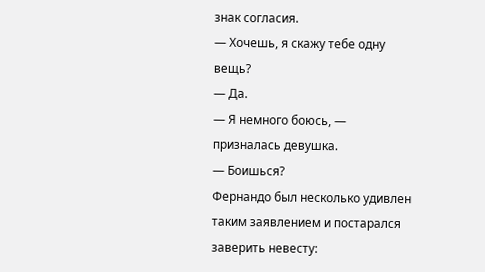знак согласия.
— Хочешь, я скажу тебе одну вещь?
— Да.
— Я немного боюсь, — призналась девушка.
— Боишься?
Фернандо был несколько удивлен таким заявлением и постарался заверить невесту: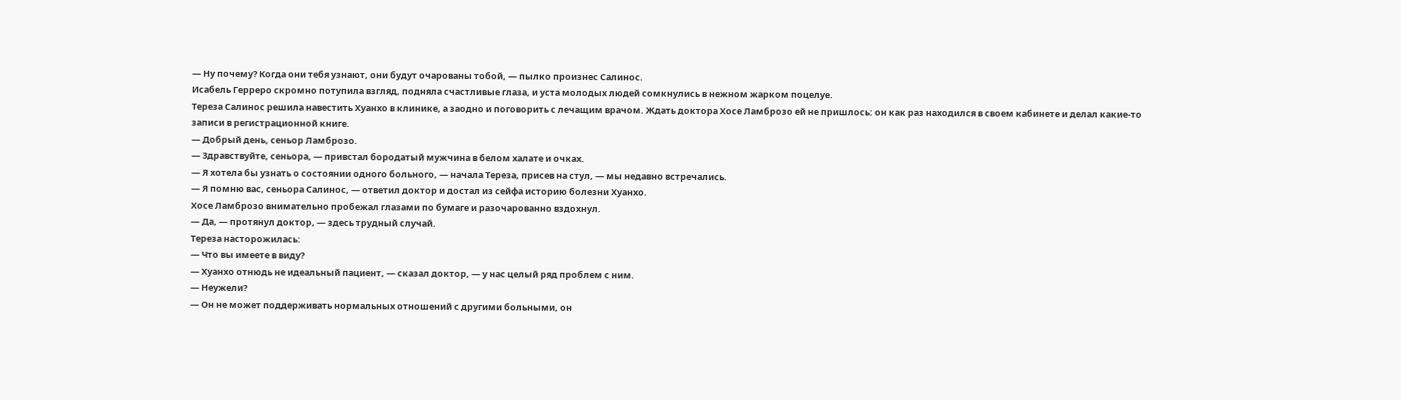— Ну почему? Когда они тебя узнают, они будут очарованы тобой, — пылко произнес Салинос.
Исабель Герреро скромно потупила взгляд, подняла счастливые глаза, и уста молодых людей сомкнулись в нежном жарком поцелуе.
Тереза Салинос решила навестить Хуанхо в клинике, а заодно и поговорить с лечащим врачом. Ждать доктора Хосе Ламброзо ей не пришлось: он как раз находился в своем кабинете и делал какие-то записи в регистрационной книге.
— Добрый день, сеньор Ламброзо.
— Здравствуйте, сеньора, — привстал бородатый мужчина в белом халате и очках.
— Я хотела бы узнать о состоянии одного больного, — начала Тереза, присев на стул, — мы недавно встречались.
— Я помню вас, сеньора Салинос, — ответил доктор и достал из сейфа историю болезни Хуанхо.
Хосе Ламброзо внимательно пробежал глазами по бумаге и разочарованно вздохнул.
— Да, — протянул доктор, — здесь трудный случай.
Тереза насторожилась:
— Что вы имеете в виду?
— Хуанхо отнюдь не идеальный пациент, — сказал доктор, — у нас целый ряд проблем с ним.
— Неужели?
— Он не может поддерживать нормальных отношений с другими больными, он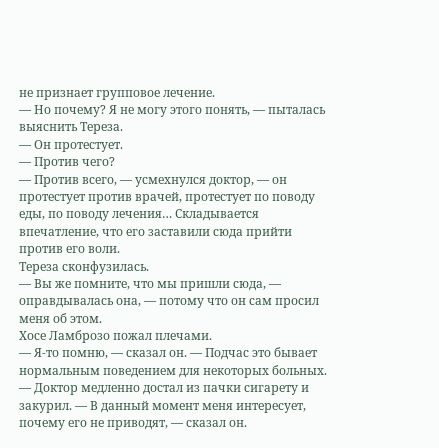не признает групповое лечение.
— Но почему? Я не могу этого понять, — пыталась выяснить Тереза.
— Он протестует.
— Против чего?
— Против всего, — усмехнулся доктор, — он протестует против врачей, протестует по поводу еды, по поводу лечения… Складывается впечатление, что его заставили сюда прийти против его воли.
Тереза сконфузилась.
— Вы же помните, что мы пришли сюда, — оправдывалась она, — потому что он сам просил меня об этом.
Хосе Ламброзо пожал плечами.
— Я-то помню, — сказал он. — Подчас это бывает нормальным поведением для некоторых больных. — Доктор медленно достал из пачки сигарету и закурил. — В данный момент меня интересует, почему его не приводят, — сказал он.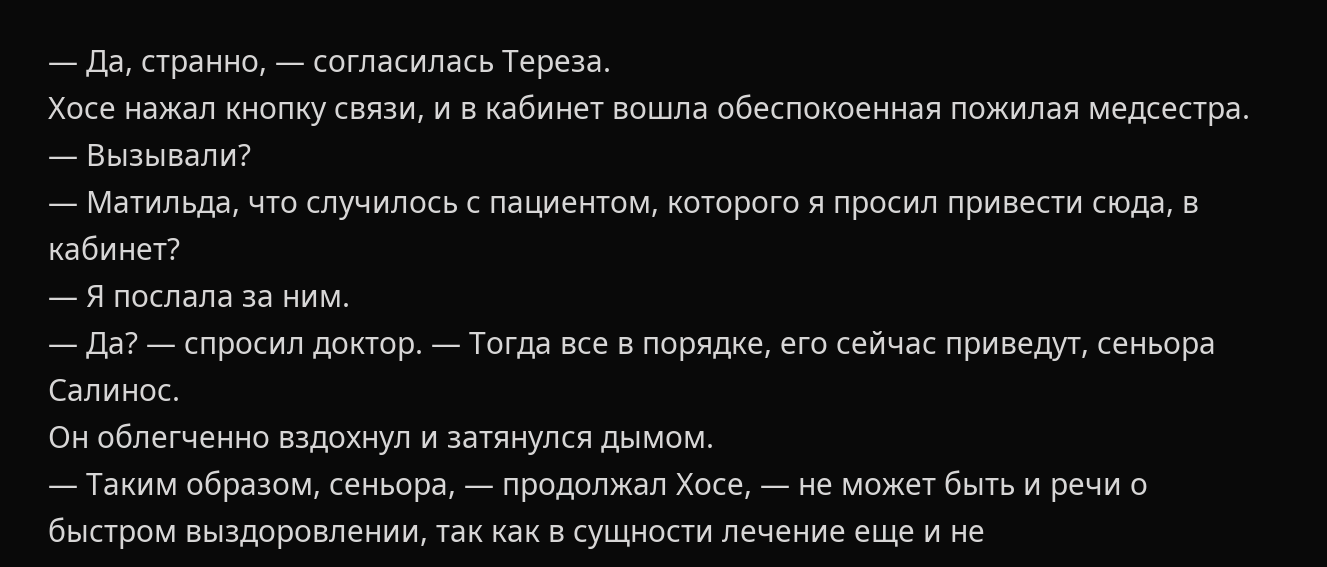— Да, странно, — согласилась Тереза.
Хосе нажал кнопку связи, и в кабинет вошла обеспокоенная пожилая медсестра.
— Вызывали?
— Матильда, что случилось с пациентом, которого я просил привести сюда, в кабинет?
— Я послала за ним.
— Да? — спросил доктор. — Тогда все в порядке, его сейчас приведут, сеньора Салинос.
Он облегченно вздохнул и затянулся дымом.
— Таким образом, сеньора, — продолжал Хосе, — не может быть и речи о быстром выздоровлении, так как в сущности лечение еще и не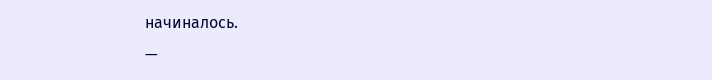начиналось.
—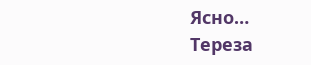Ясно…
Тереза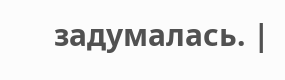задумалась. |